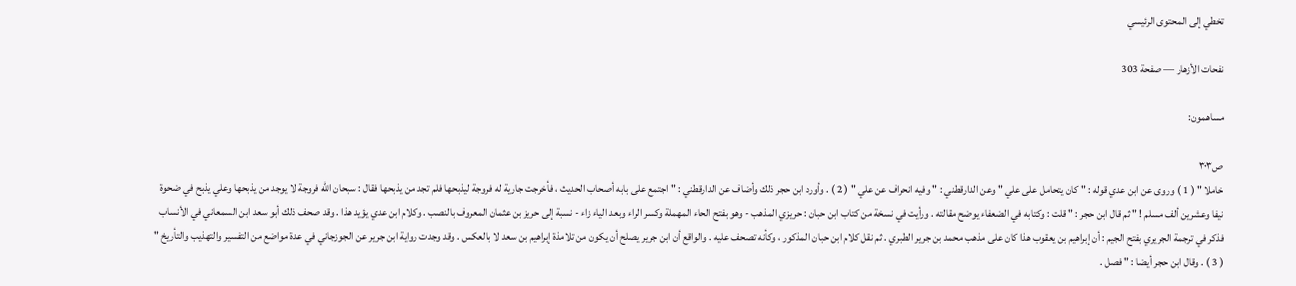تخطي إلى المحتوى الرئيسي

نفحات الأزهار — صفحة 303

مساهمون:

ص٣٠٣
خاملا " ( 1 ) وروى عن ابن عدي قوله : " كان يتحامل على علي " وعن الدارقطني : " وفيه انحراف عن علي " ( 2 ) . وأورد ابن حجر ذلك وأضاف عن الدارقطني : " اجتمع على بابه أصحاب الحديث ، فأخرجت جارية له فروجة ليذبحها فلم تجد من يذبحها فقال : سبحان الله فروجة لا يوجد من يذبحها وعلي يذبح في ضحوة نيفا وعشرين ألف مسلم ! " ثم قال ابن حجر : " قلت : وكتابه في الضعفاء يوضح مقالته . ورأيت في نسخة من كتاب ابن حبان : حريزي المذهب - وهو بفتح الحاء المهملة وكسر الراء وبعد الياء زاء - نسبة إلى حريز بن عثمان المعروف بالنصب . وكلام ابن عدي يؤيد هذا . وقد صحف ذلك أبو سعد ابن السمعاني في الأنساب فذكر في ترجمة الجريري بفتح الجيم : أن إبراهيم بن يعقوب هذا كان على مذهب محمد بن جرير الطبري . ثم نقل كلام ابن حبان المذكور ، وكأنه تصحف عليه . والواقع أن ابن جرير يصلح أن يكون من تلامذة إبراهيم بن سعد لا بالعكس . وقد وجدت رواية ابن جرير عن الجوزجاني في عدة مواضع من التفسير والتهذيب والتأريخ " ( 3 ) . وقال ابن حجر أيضا : " فصل .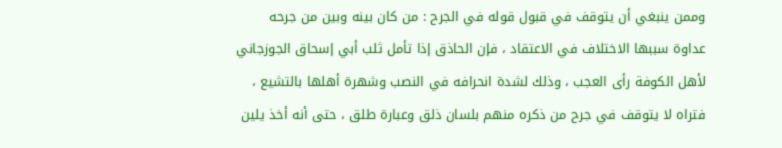وممن ينبغي أن يتوقف في قبول قوله في الجرح : من كان بينه وبين من جرحه عداوة سببها الاختلاف في الاعتقاد ، فإن الحاذق إذا تأمل ثلب أبي إسحاق الجوزجاني لأهل الكوفة رأى العجب ، وذلك لشدة انحرافه في النصب وشهرة أهلها بالتشيع ، فتراه لا يتوقف في جرح من ذكره منهم بلسان ذلق وعبارة طلق ، حتى أنه أخذ يلين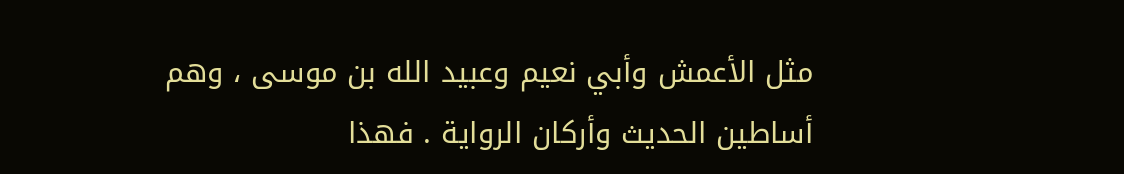مثل الأعمش وأبي نعيم وعبيد الله بن موسى ، وهم أساطين الحديث وأركان الرواية . فهذا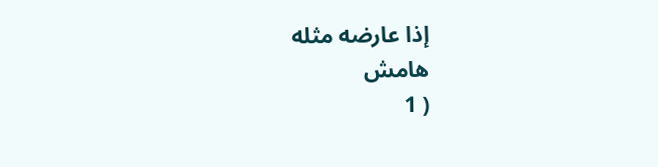إذا عارضه مثله
هامش
( 1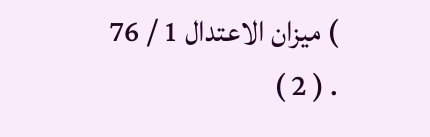) ميزان الاعتدال 1 / 76 . ( 2 )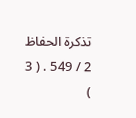تذكرة الحفاظ 2 / 549 . ( 3 )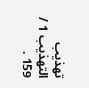تهذيب التهذيب 1 / 159 .